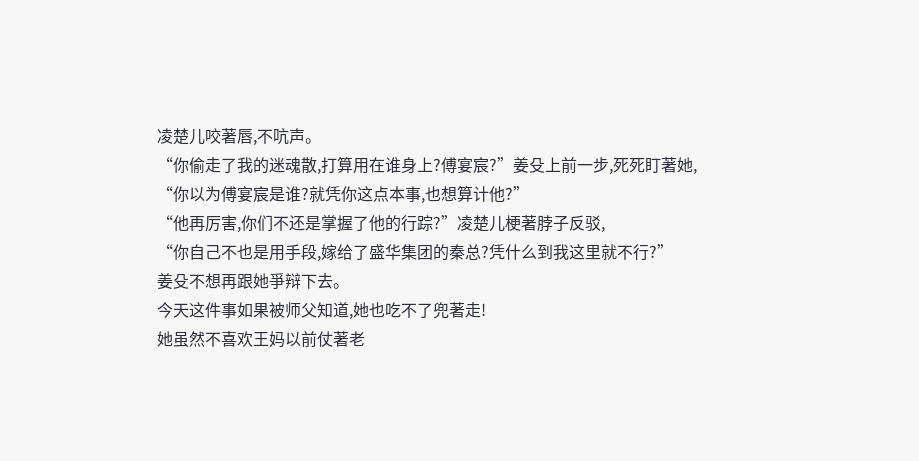凌楚儿咬著唇,不吭声。
“你偷走了我的迷魂散,打算用在谁身上?傅宴宸?”姜殳上前一步,死死盯著她,
“你以为傅宴宸是谁?就凭你这点本事,也想算计他?”
“他再厉害,你们不还是掌握了他的行踪?”凌楚儿梗著脖子反驳,
“你自己不也是用手段,嫁给了盛华集团的秦总?凭什么到我这里就不行?”
姜殳不想再跟她爭辩下去。
今天这件事如果被师父知道,她也吃不了兜著走!
她虽然不喜欢王妈以前仗著老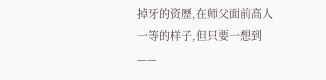掉牙的资歷,在师父面前高人一等的样子,但只要一想到——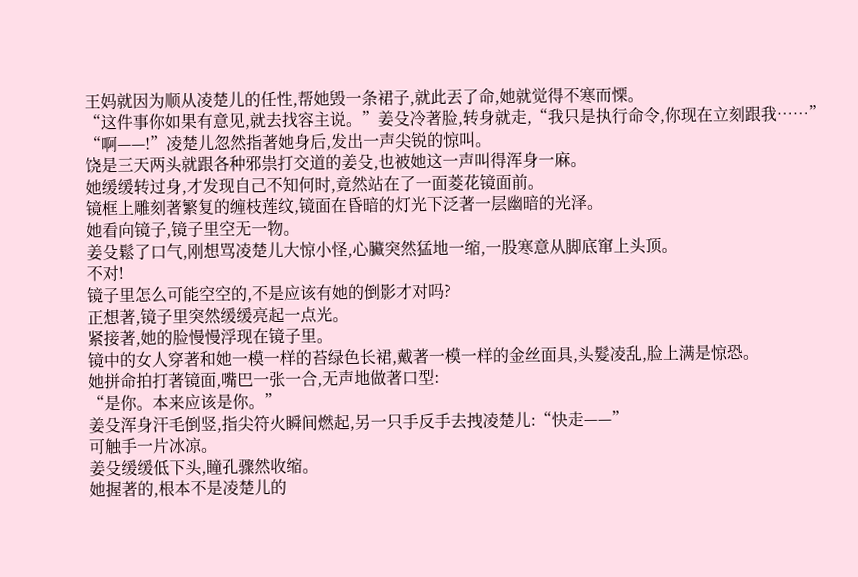王妈就因为顺从凌楚儿的任性,帮她毁一条裙子,就此丟了命,她就觉得不寒而慄。
“这件事你如果有意见,就去找容主说。”姜殳冷著脸,转身就走,“我只是执行命令,你现在立刻跟我……”
“啊——!”凌楚儿忽然指著她身后,发出一声尖锐的惊叫。
饶是三天两头就跟各种邪祟打交道的姜殳,也被她这一声叫得浑身一麻。
她缓缓转过身,才发现自己不知何时,竟然站在了一面菱花镜面前。
镜框上雕刻著繁复的缠枝莲纹,镜面在昏暗的灯光下泛著一层幽暗的光泽。
她看向镜子,镜子里空无一物。
姜殳鬆了口气,刚想骂凌楚儿大惊小怪,心臟突然猛地一缩,一股寒意从脚底窜上头顶。
不对!
镜子里怎么可能空空的,不是应该有她的倒影才对吗?
正想著,镜子里突然缓缓亮起一点光。
紧接著,她的脸慢慢浮现在镜子里。
镜中的女人穿著和她一模一样的苔绿色长裙,戴著一模一样的金丝面具,头髮凌乱,脸上满是惊恐。
她拼命拍打著镜面,嘴巴一张一合,无声地做著口型:
“是你。本来应该是你。”
姜殳浑身汗毛倒竖,指尖符火瞬间燃起,另一只手反手去拽凌楚儿:“快走——”
可触手一片冰凉。
姜殳缓缓低下头,瞳孔骤然收缩。
她握著的,根本不是凌楚儿的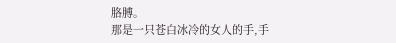胳膊。
那是一只苍白冰冷的女人的手,手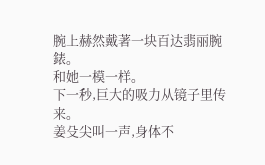腕上赫然戴著一块百达翡丽腕錶。
和她一模一样。
下一秒,巨大的吸力从镜子里传来。
姜殳尖叫一声,身体不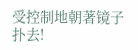受控制地朝著镜子扑去!